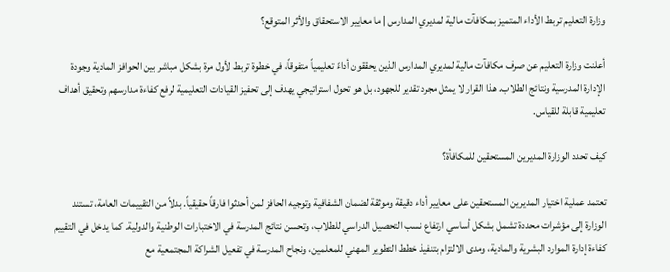وزارة التعليم تربط الأداء المتميز بمكافآت مالية لمديري المدارس | ما معايير الاستحقاق والأثر المتوقع؟

أعلنت وزارة التعليم عن صرف مكافآت مالية لمديري المدارس الذين يحققون أداءً تعليمياً متفوقاً، في خطوة تربط لأول مرة بشكل مباشر بين الحوافز المادية وجودة الإدارة المدرسية ونتائج الطلاب. هذا القرار لا يمثل مجرد تقدير للجهود، بل هو تحول استراتيجي يهدف إلى تحفيز القيادات التعليمية لرفع كفاءة مدارسهم وتحقيق أهداف تعليمية قابلة للقياس.

كيف تحدد الوزارة المديرين المستحقين للمكافأة؟

تعتمد عملية اختيار المديرين المستحقين على معايير أداء دقيقة وموثقة لضمان الشفافية وتوجيه الحافز لمن أحدثوا فارقاً حقيقياً. بدلاً من التقييمات العامة، تستند الوزارة إلى مؤشرات محددة تشمل بشكل أساسي ارتفاع نسب التحصيل الدراسي للطلاب، وتحسن نتائج المدرسة في الاختبارات الوطنية والدولية. كما يدخل في التقييم كفاءة إدارة الموارد البشرية والمادية، ومدى الالتزام بتنفيذ خطط التطوير المهني للمعلمين، ونجاح المدرسة في تفعيل الشراكة المجتمعية مع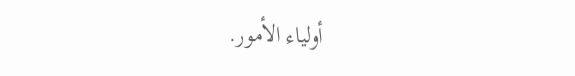أولياء الأمور.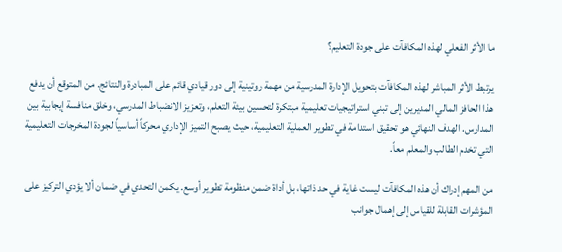ما الأثر الفعلي لهذه المكافآت على جودة التعليم؟

يرتبط الأثر المباشر لهذه المكافآت بتحويل الإدارة المدرسية من مهمة روتينية إلى دور قيادي قائم على المبادرة والنتائج. من المتوقع أن يدفع هذا الحافز المالي المديرين إلى تبني استراتيجيات تعليمية مبتكرة لتحسين بيئة التعلم، وتعزيز الانضباط المدرسي، وخلق منافسة إيجابية بين المدارس. الهدف النهائي هو تحقيق استدامة في تطوير العملية التعليمية، حيث يصبح التميز الإداري محركاً أساسياً لجودة المخرجات التعليمية التي تخدم الطالب والمعلم معاً.

من المهم إدراك أن هذه المكافآت ليست غاية في حد ذاتها، بل أداة ضمن منظومة تطوير أوسع. يكمن التحدي في ضمان ألا يؤدي التركيز على المؤشرات القابلة للقياس إلى إهمال جوانب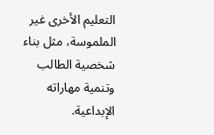التعليم الأخرى غير الملموسة، مثل بناء شخصية الطالب وتنمية مهاراته الإبداعية.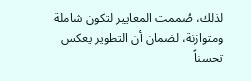لذلك، صُممت المعايير لتكون شاملة ومتوازنة، لضمان أن التطوير يعكس تحسناً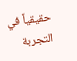حقيقياً في التجربة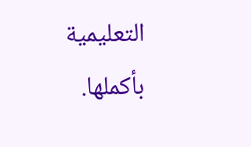التعليمية بأكملها.